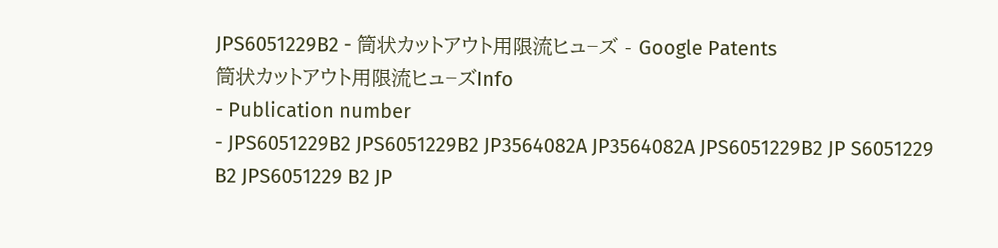JPS6051229B2 - 筒状カットアウト用限流ヒュ−ズ - Google Patents
筒状カットアウト用限流ヒュ−ズInfo
- Publication number
- JPS6051229B2 JPS6051229B2 JP3564082A JP3564082A JPS6051229B2 JP S6051229 B2 JPS6051229 B2 JP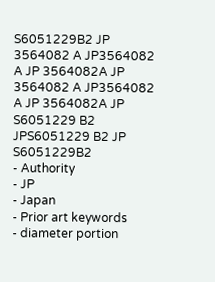S6051229B2 JP 3564082 A JP3564082 A JP 3564082A JP 3564082 A JP3564082 A JP 3564082A JP S6051229 B2 JPS6051229 B2 JP S6051229B2
- Authority
- JP
- Japan
- Prior art keywords
- diameter portion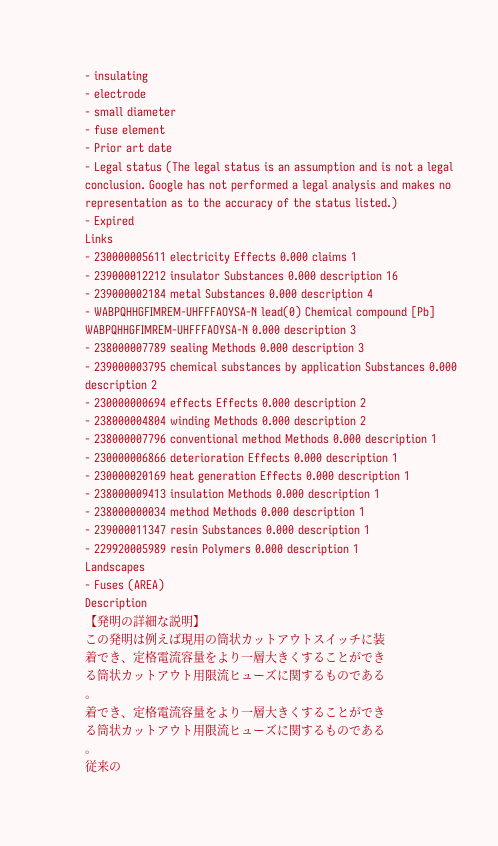- insulating
- electrode
- small diameter
- fuse element
- Prior art date
- Legal status (The legal status is an assumption and is not a legal conclusion. Google has not performed a legal analysis and makes no representation as to the accuracy of the status listed.)
- Expired
Links
- 230000005611 electricity Effects 0.000 claims 1
- 239000012212 insulator Substances 0.000 description 16
- 239000002184 metal Substances 0.000 description 4
- WABPQHHGFIMREM-UHFFFAOYSA-N lead(0) Chemical compound [Pb] WABPQHHGFIMREM-UHFFFAOYSA-N 0.000 description 3
- 238000007789 sealing Methods 0.000 description 3
- 239000003795 chemical substances by application Substances 0.000 description 2
- 230000000694 effects Effects 0.000 description 2
- 238000004804 winding Methods 0.000 description 2
- 238000007796 conventional method Methods 0.000 description 1
- 230000006866 deterioration Effects 0.000 description 1
- 230000020169 heat generation Effects 0.000 description 1
- 238000009413 insulation Methods 0.000 description 1
- 238000000034 method Methods 0.000 description 1
- 239000011347 resin Substances 0.000 description 1
- 229920005989 resin Polymers 0.000 description 1
Landscapes
- Fuses (AREA)
Description
【発明の詳細な説明】
この発明は例えば現用の筒状カットアウトスイッチに装
着でき、定格電流容量をより一層大きくすることができ
る筒状カットアウト用限流ヒューズに関するものである
。
着でき、定格電流容量をより一層大きくすることができ
る筒状カットアウト用限流ヒューズに関するものである
。
従来の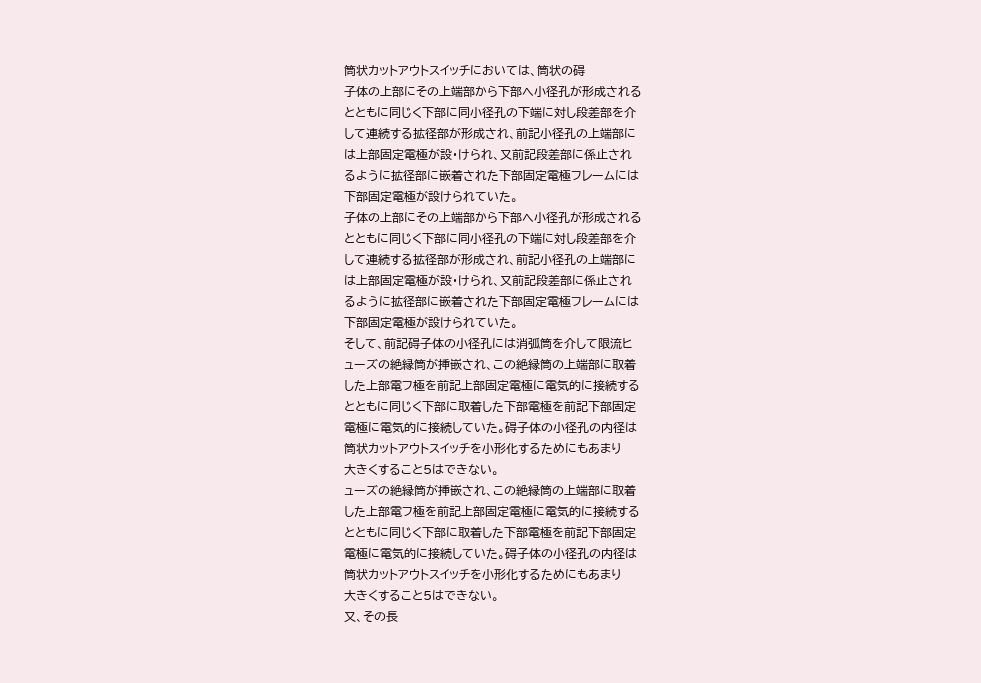筒状カットアウトスイッチにおいては、筒状の碍
子体の上部にその上端部から下部へ小径孔が形成される
とともに同じく下部に同小径孔の下端に対し段差部を介
して連続する拡径部が形成され、前記小径孔の上端部に
は上部固定電極が設・けられ、又前記段差部に係止され
るように拡径部に嵌着された下部固定電極フレームには
下部固定電極が設けられていた。
子体の上部にその上端部から下部へ小径孔が形成される
とともに同じく下部に同小径孔の下端に対し段差部を介
して連続する拡径部が形成され、前記小径孔の上端部に
は上部固定電極が設・けられ、又前記段差部に係止され
るように拡径部に嵌着された下部固定電極フレームには
下部固定電極が設けられていた。
そして、前記碍子体の小径孔には消弧筒を介して限流ヒ
ューズの絶縁筒が挿嵌され、この絶縁筒の上端部に取着
した上部電フ極を前記上部固定電極に電気的に接続する
とともに同じく下部に取着した下部電極を前記下部固定
電極に電気的に接続していた。碍子体の小径孔の内径は
筒状カットアウトスイッチを小形化するためにもあまり
大きくすること5はできない。
ューズの絶縁筒が挿嵌され、この絶縁筒の上端部に取着
した上部電フ極を前記上部固定電極に電気的に接続する
とともに同じく下部に取着した下部電極を前記下部固定
電極に電気的に接続していた。碍子体の小径孔の内径は
筒状カットアウトスイッチを小形化するためにもあまり
大きくすること5はできない。
又、その長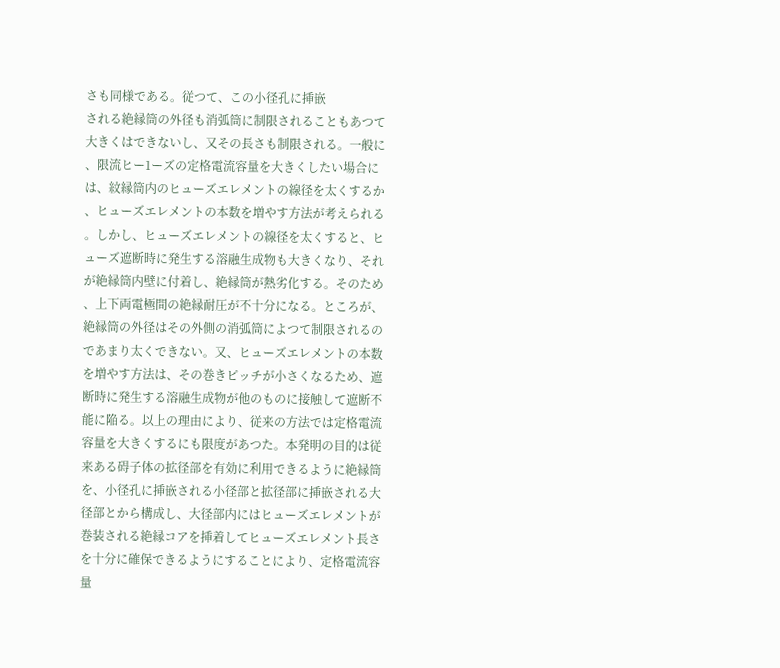さも同様である。従つて、この小径孔に挿嵌
される絶縁筒の外径も消弧筒に制限されることもあつて
大きくはできないし、又その長さも制限される。一般に
、限流ヒー1ーズの定格電流容量を大きくしたい場合に
は、紋縁筒内のヒューズエレメントの線径を太くするか
、ヒューズエレメントの本数を増やす方法が考えられる
。しかし、ヒューズエレメントの線径を太くすると、ヒ
ューズ遮断時に発生する溶融生成物も大きくなり、それ
が絶縁筒内壁に付着し、絶縁筒が熱劣化する。そのため
、上下両電極間の絶縁耐圧が不十分になる。ところが、
絶縁筒の外径はその外側の消弧筒によつて制限されるの
であまり太くできない。又、ヒューズエレメントの本数
を増やす方法は、その巻きピッチが小さくなるため、遮
断時に発生する溶融生成物が他のものに接触して遮断不
能に陥る。以上の理由により、従来の方法では定格電流
容量を大きくするにも限度があつた。本発明の目的は従
来ある碍子体の拡径部を有効に利用できるように絶縁筒
を、小径孔に挿嵌される小径部と拡径部に挿嵌される大
径部とから構成し、大径部内にはヒューズエレメントが
巻装される絶縁コアを挿着してヒューズエレメント長さ
を十分に確保できるようにすることにより、定格電流容
量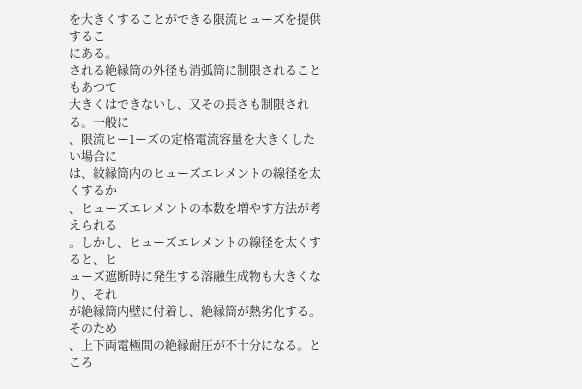を大きくすることができる限流ヒューズを提供するこ
にある。
される絶縁筒の外径も消弧筒に制限されることもあつて
大きくはできないし、又その長さも制限される。一般に
、限流ヒー1ーズの定格電流容量を大きくしたい場合に
は、紋縁筒内のヒューズエレメントの線径を太くするか
、ヒューズエレメントの本数を増やす方法が考えられる
。しかし、ヒューズエレメントの線径を太くすると、ヒ
ューズ遮断時に発生する溶融生成物も大きくなり、それ
が絶縁筒内壁に付着し、絶縁筒が熱劣化する。そのため
、上下両電極間の絶縁耐圧が不十分になる。ところ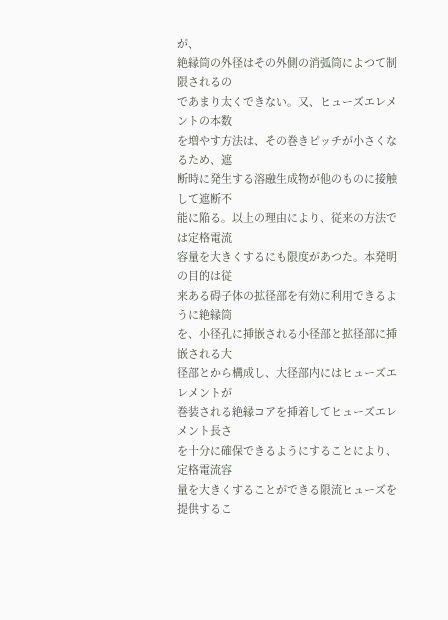が、
絶縁筒の外径はその外側の消弧筒によつて制限されるの
であまり太くできない。又、ヒューズエレメントの本数
を増やす方法は、その巻きピッチが小さくなるため、遮
断時に発生する溶融生成物が他のものに接触して遮断不
能に陥る。以上の理由により、従来の方法では定格電流
容量を大きくするにも限度があつた。本発明の目的は従
来ある碍子体の拡径部を有効に利用できるように絶縁筒
を、小径孔に挿嵌される小径部と拡径部に挿嵌される大
径部とから構成し、大径部内にはヒューズエレメントが
巻装される絶縁コアを挿着してヒューズエレメント長さ
を十分に確保できるようにすることにより、定格電流容
量を大きくすることができる限流ヒューズを提供するこ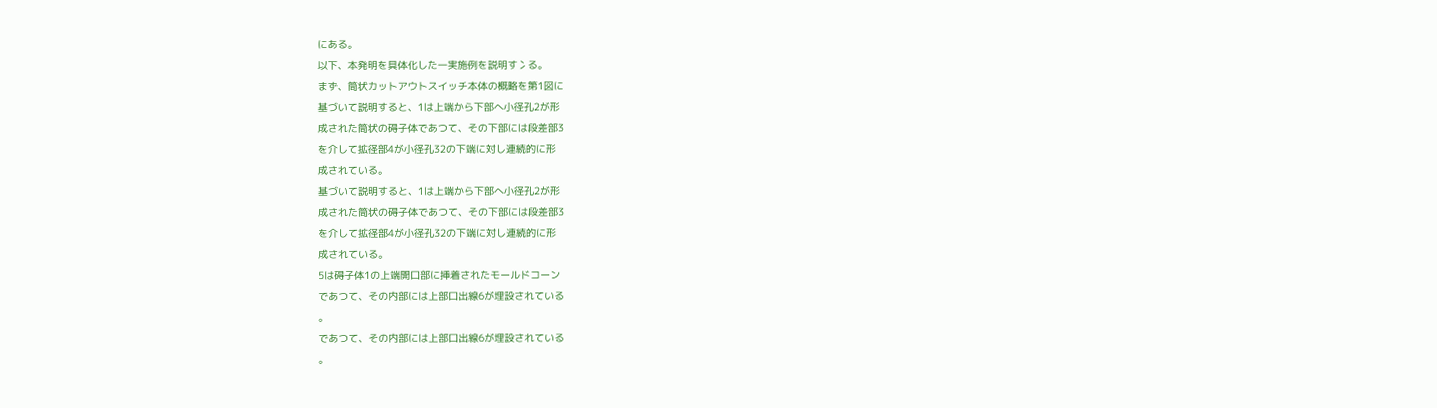にある。
以下、本発明を具体化した一実施例を説明す冫る。
まず、筒状カットアウトスイッチ本体の概略を第1図に
基づいて説明すると、1は上端から下部へ小径孔2が形
成された筒状の碍子体であつて、その下部には段差部3
を介して拡径部4が小径孔32の下端に対し連続的に形
成されている。
基づいて説明すると、1は上端から下部へ小径孔2が形
成された筒状の碍子体であつて、その下部には段差部3
を介して拡径部4が小径孔32の下端に対し連続的に形
成されている。
5は碍子体1の上端開口部に挿着されたモールドコーン
であつて、その内部には上部口出線6が埋設されている
。
であつて、その内部には上部口出線6が埋設されている
。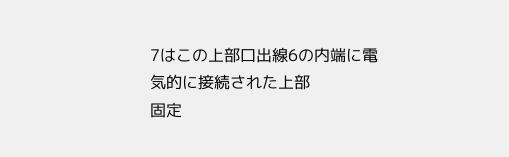7はこの上部口出線6の内端に電気的に接続された上部
固定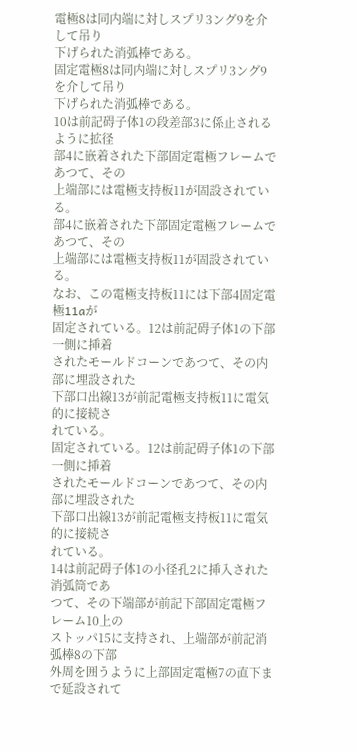電極8は同内端に対しスプリ3ング9を介して吊り
下げられた消弧棒である。
固定電極8は同内端に対しスプリ3ング9を介して吊り
下げられた消弧棒である。
10は前記碍子体1の段差部3に係止されるように拡径
部4に嵌着された下部固定電極フレームであつて、その
上端部には電極支持板11が固設されている。
部4に嵌着された下部固定電極フレームであつて、その
上端部には電極支持板11が固設されている。
なお、この電極支持板11には下部4固定電極11aが
固定されている。12は前記碍子体1の下部一側に挿着
されたモールドコーンであつて、その内部に埋設された
下部口出線13が前記電極支持板11に電気的に接続さ
れている。
固定されている。12は前記碍子体1の下部一側に挿着
されたモールドコーンであつて、その内部に埋設された
下部口出線13が前記電極支持板11に電気的に接続さ
れている。
14は前記碍子体1の小径孔2に挿入された消弧筒であ
つて、その下端部が前記下部固定電極フレーム10上の
ストッパ15に支持され、上端部が前記消弧棒8の下部
外周を囲うように上部固定電極7の直下まで延設されて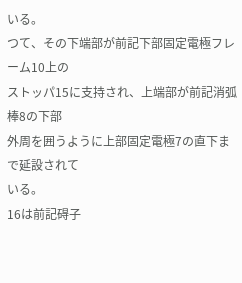いる。
つて、その下端部が前記下部固定電極フレーム10上の
ストッパ15に支持され、上端部が前記消弧棒8の下部
外周を囲うように上部固定電極7の直下まで延設されて
いる。
16は前記碍子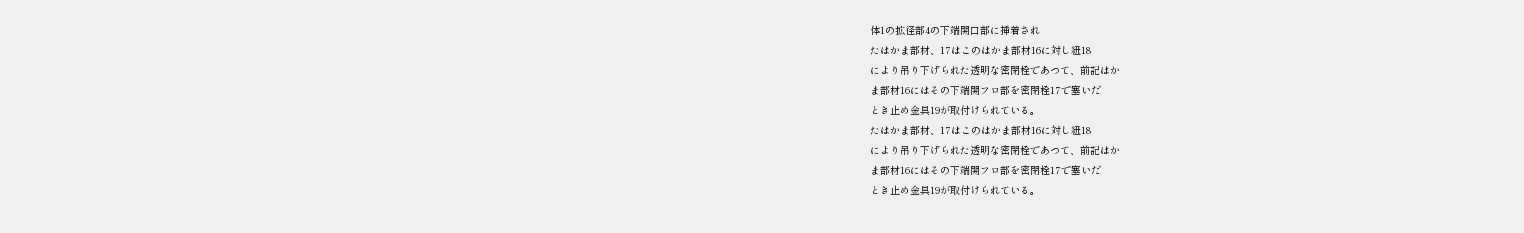体1の拡径部4の下端開口部に挿着され
たはかま部材、17はこのはかま部材16に対し紐18
により吊り下げられた透明な密閉栓であつて、前記はか
ま部材16にはその下端開フロ部を密閉栓17で塞いだ
とき止め金具19が取付けられている。
たはかま部材、17はこのはかま部材16に対し紐18
により吊り下げられた透明な密閉栓であつて、前記はか
ま部材16にはその下端開フロ部を密閉栓17で塞いだ
とき止め金具19が取付けられている。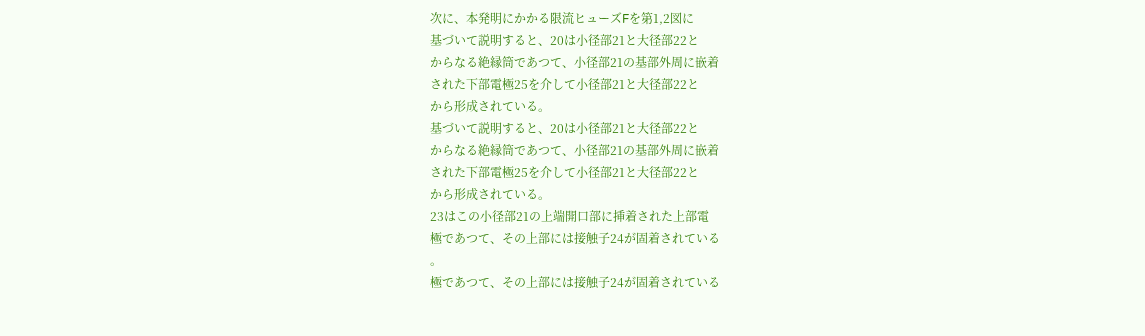次に、本発明にかかる限流ヒューズFを第1,2図に
基づいて説明すると、20は小径部21と大径部22と
からなる絶縁筒であつて、小径部21の基部外周に嵌着
された下部電極25を介して小径部21と大径部22と
から形成されている。
基づいて説明すると、20は小径部21と大径部22と
からなる絶縁筒であつて、小径部21の基部外周に嵌着
された下部電極25を介して小径部21と大径部22と
から形成されている。
23はこの小径部21の上端開口部に挿着された上部電
極であつて、その上部には接触子24が固着されている
。
極であつて、その上部には接触子24が固着されている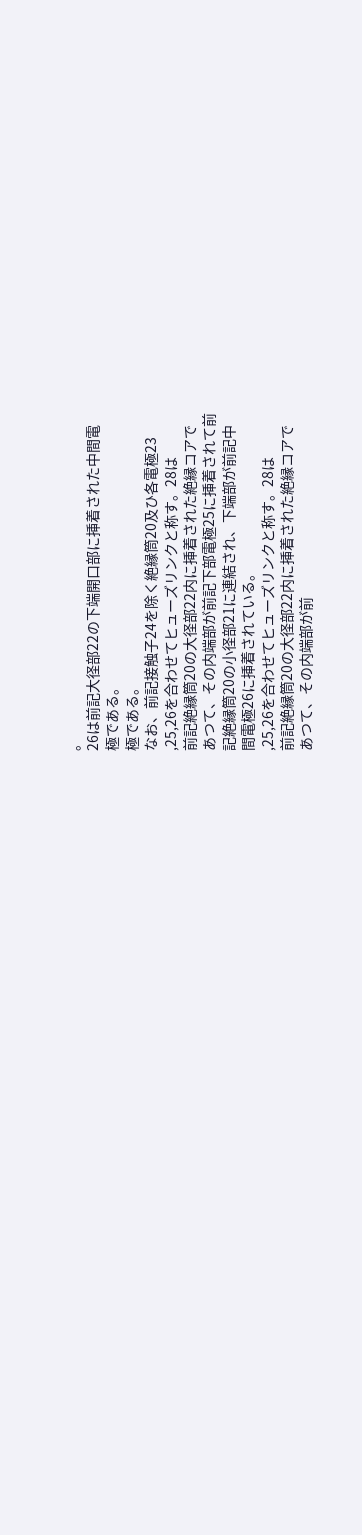。
26は前記大径部22の下端開口部に挿着された中間電
極である。
極である。
なお、前記接触子24を除く絶縁筒20及ひ各電極23
,25,26を合わせてヒューズリンクと称す。28は
前記絶縁筒20の大径部22内に挿着された絶縁コアで
あつて、その内端部が前記下部電極25に挿着されて前
記絶縁筒20の小径部21に連結され、下端部が前記中
間電極26に挿着されている。
,25,26を合わせてヒューズリンクと称す。28は
前記絶縁筒20の大径部22内に挿着された絶縁コアで
あつて、その内端部が前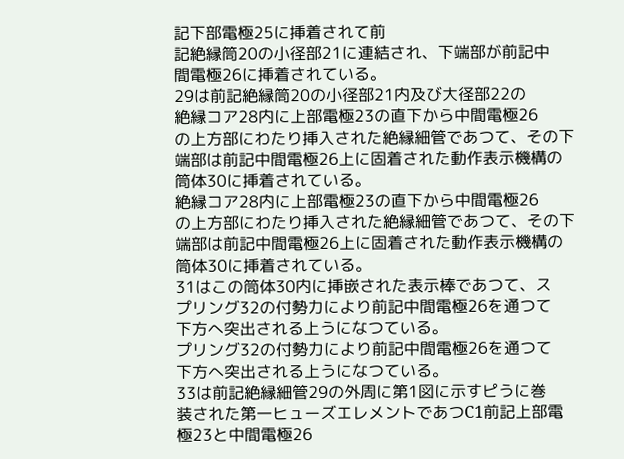記下部電極25に挿着されて前
記絶縁筒20の小径部21に連結され、下端部が前記中
間電極26に挿着されている。
29は前記絶縁筒20の小径部21内及び大径部22の
絶縁コア28内に上部電極23の直下から中間電極26
の上方部にわたり挿入された絶縁細管であつて、その下
端部は前記中間電極26上に固着された動作表示機構の
筒体30に挿着されている。
絶縁コア28内に上部電極23の直下から中間電極26
の上方部にわたり挿入された絶縁細管であつて、その下
端部は前記中間電極26上に固着された動作表示機構の
筒体30に挿着されている。
31はこの筒体30内に挿嵌された表示棒であつて、ス
プリング32の付勢力により前記中間電極26を通つて
下方へ突出される上うになつている。
プリング32の付勢力により前記中間電極26を通つて
下方へ突出される上うになつている。
33は前記絶縁細管29の外周に第1図に示すピうに巻
装された第一ヒューズエレメントであつC1前記上部電
極23と中間電極26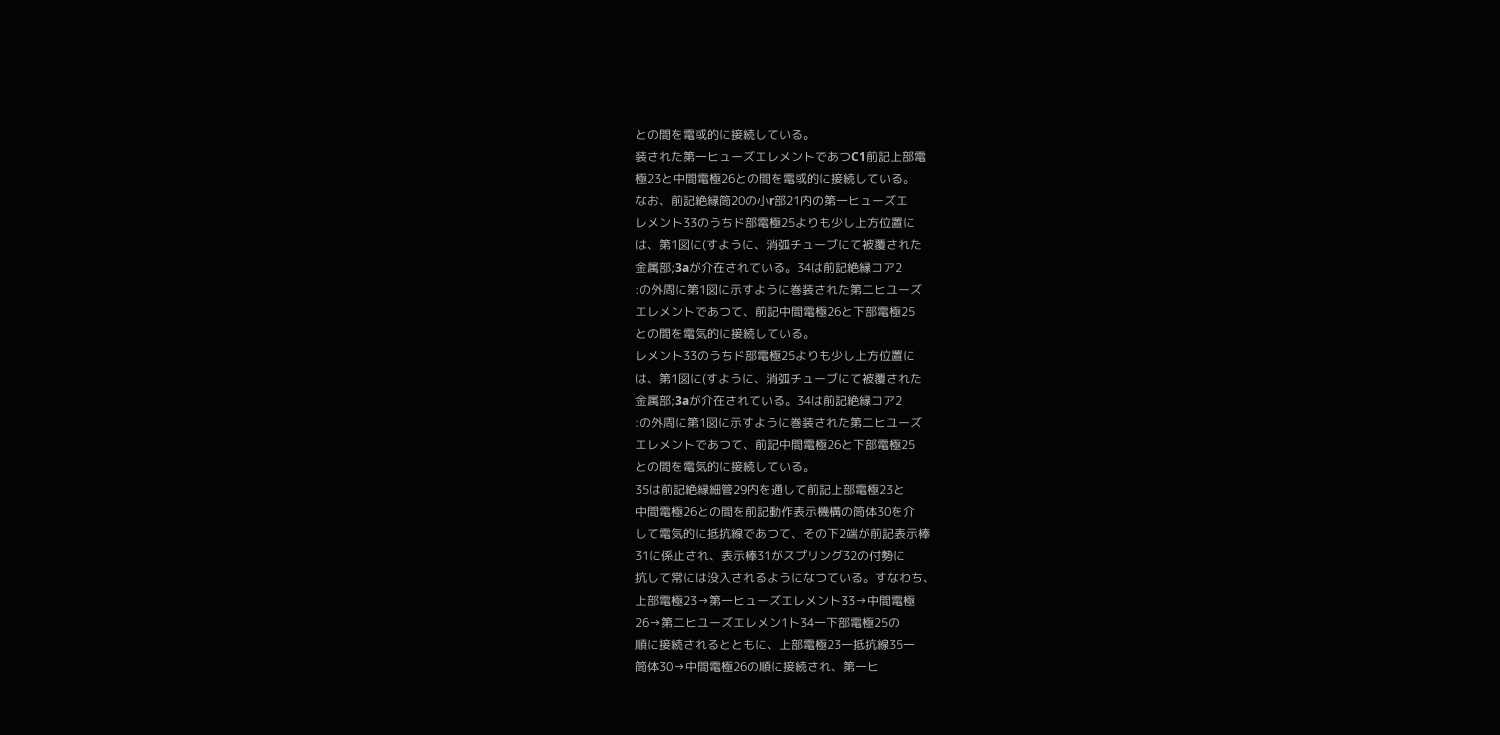との間を電或的に接続している。
装された第一ヒューズエレメントであつC1前記上部電
極23と中間電極26との間を電或的に接続している。
なお、前記絶縁筒20の小r部21内の第一ヒューズエ
レメント33のうちド部電極25よりも少し上方位置に
は、第1図に(すように、消弧チューブにて被覆された
金属部;3aが介在されている。34は前記絶縁コア2
:の外周に第1図に示すように巻装された第二ヒユーズ
エレメントであつて、前記中間電極26と下部電極25
との間を電気的に接続している。
レメント33のうちド部電極25よりも少し上方位置に
は、第1図に(すように、消弧チューブにて被覆された
金属部;3aが介在されている。34は前記絶縁コア2
:の外周に第1図に示すように巻装された第二ヒユーズ
エレメントであつて、前記中間電極26と下部電極25
との間を電気的に接続している。
35は前記絶縁細管29内を通して前記上部電極23と
中間電極26との間を前記動作表示機構の筒体30を介
して電気的に抵抗線であつて、その下2端が前記表示棒
31に係止され、表示棒31がスプリング32の付勢に
抗して常には没入されるようになつている。すなわち、
上部電極23→第一ヒューズエレメント33→中間電極
26→第二ヒユーズエレメン1卜34一下部電極25の
順に接続されるとともに、上部電極23一抵抗線35一
筒体30→中間電極26の順に接続され、第一ヒ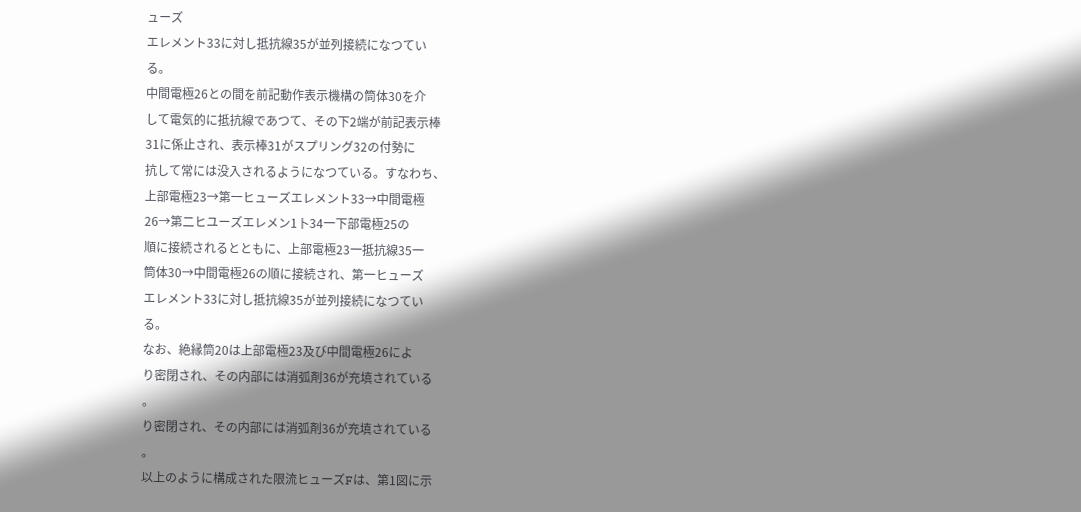ューズ
エレメント33に対し抵抗線35が並列接続になつてい
る。
中間電極26との間を前記動作表示機構の筒体30を介
して電気的に抵抗線であつて、その下2端が前記表示棒
31に係止され、表示棒31がスプリング32の付勢に
抗して常には没入されるようになつている。すなわち、
上部電極23→第一ヒューズエレメント33→中間電極
26→第二ヒユーズエレメン1卜34一下部電極25の
順に接続されるとともに、上部電極23一抵抗線35一
筒体30→中間電極26の順に接続され、第一ヒューズ
エレメント33に対し抵抗線35が並列接続になつてい
る。
なお、絶縁筒20は上部電極23及び中間電極26によ
り密閉され、その内部には消弧剤36が充填されている
。
り密閉され、その内部には消弧剤36が充填されている
。
以上のように構成された限流ヒューズFは、第1図に示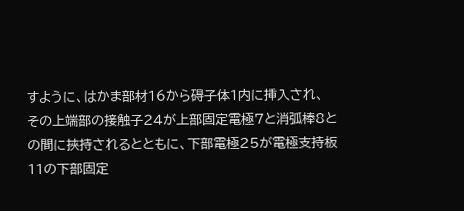すように、はかま部材16から碍子体1内に挿入され、
その上端部の接触子24が上部固定電極7と消弧棒8と
の間に挾持されるとともに、下部電極25が電極支持板
11の下部固定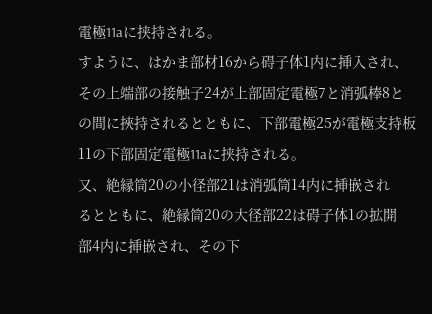電極11aに挟持される。
すように、はかま部材16から碍子体1内に挿入され、
その上端部の接触子24が上部固定電極7と消弧棒8と
の間に挾持されるとともに、下部電極25が電極支持板
11の下部固定電極11aに挟持される。
又、絶縁筒20の小径部21は消弧筒14内に挿嵌され
るとともに、絶縁筒20の大径部22は碍子体1の拡開
部4内に挿嵌され、その下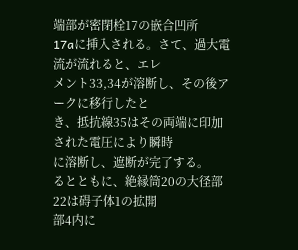端部が密閉栓17の嵌合凹所
17aに挿入される。さて、過大電流が流れると、エレ
メント33,34が溶断し、その後アークに移行したと
き、抵抗線35はその両端に印加された電圧により瞬時
に溶断し、遮断が完了する。
るとともに、絶縁筒20の大径部22は碍子体1の拡開
部4内に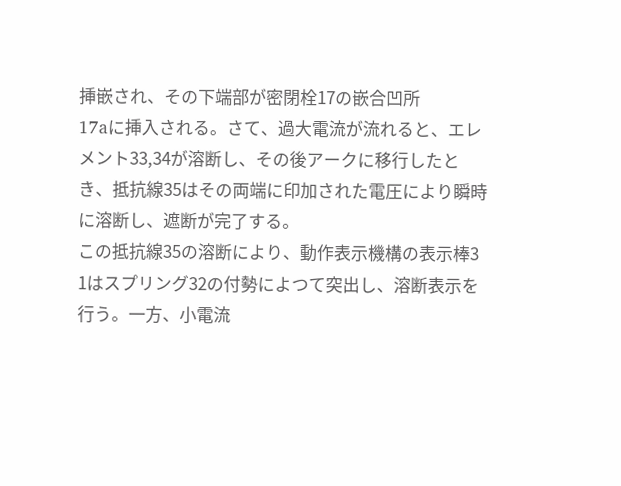挿嵌され、その下端部が密閉栓17の嵌合凹所
17aに挿入される。さて、過大電流が流れると、エレ
メント33,34が溶断し、その後アークに移行したと
き、抵抗線35はその両端に印加された電圧により瞬時
に溶断し、遮断が完了する。
この抵抗線35の溶断により、動作表示機構の表示棒3
1はスプリング32の付勢によつて突出し、溶断表示を
行う。一方、小電流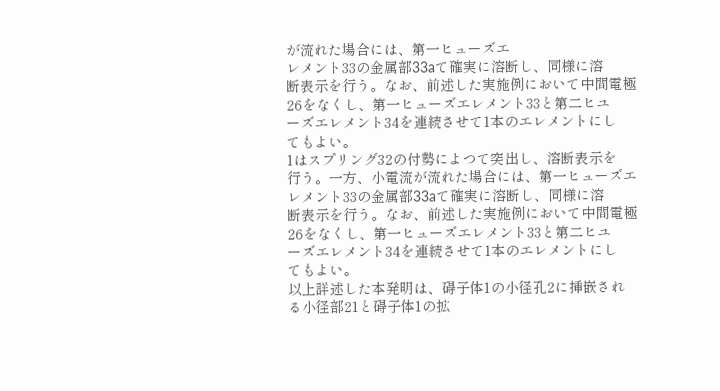が流れた場合には、第一ヒューズエ
レメント33の金属部33aて確実に溶断し、同様に溶
断表示を行う。なお、前述した実施例において中間電極
26をなくし、第一ヒューズエレメント33と第二ヒユ
ーズエレメント34を連続させて1本のエレメントにし
てもよい。
1はスプリング32の付勢によつて突出し、溶断表示を
行う。一方、小電流が流れた場合には、第一ヒューズエ
レメント33の金属部33aて確実に溶断し、同様に溶
断表示を行う。なお、前述した実施例において中間電極
26をなくし、第一ヒューズエレメント33と第二ヒユ
ーズエレメント34を連続させて1本のエレメントにし
てもよい。
以上詳述した本発明は、碍子体1の小径孔2に挿嵌され
る小径部21と碍子体1の拡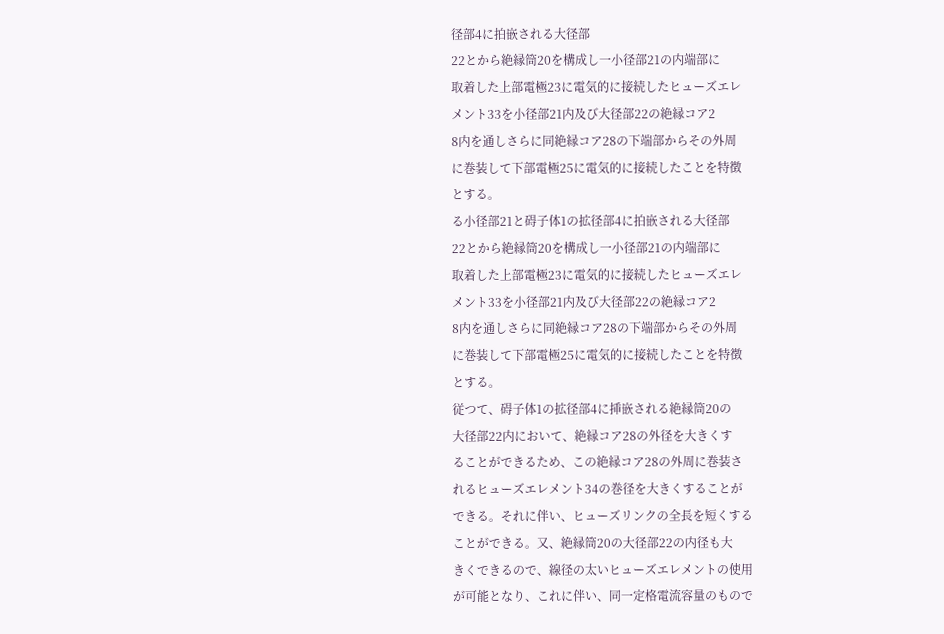径部4に拍嵌される大径部
22とから絶縁筒20を構成し一小径部21の内端部に
取着した上部電極23に電気的に接続したヒューズエレ
メント33を小径部21内及び大径部22の絶縁コア2
8内を通しさらに同絶縁コア28の下端部からその外周
に巻装して下部電極25に電気的に接続したことを特徴
とする。
る小径部21と碍子体1の拡径部4に拍嵌される大径部
22とから絶縁筒20を構成し一小径部21の内端部に
取着した上部電極23に電気的に接続したヒューズエレ
メント33を小径部21内及び大径部22の絶縁コア2
8内を通しさらに同絶縁コア28の下端部からその外周
に巻装して下部電極25に電気的に接続したことを特徴
とする。
従つて、碍子体1の拡径部4に挿嵌される絶縁筒20の
大径部22内において、絶縁コア28の外径を大きくす
ることができるため、この絶縁コア28の外周に巻装さ
れるヒューズエレメント34の巻径を大きくすることが
できる。それに伴い、ヒューズリンクの全長を短くする
ことができる。又、絶縁筒20の大径部22の内径も大
きくできるので、線径の太いヒューズエレメントの使用
が可能となり、これに伴い、同一定格電流容量のもので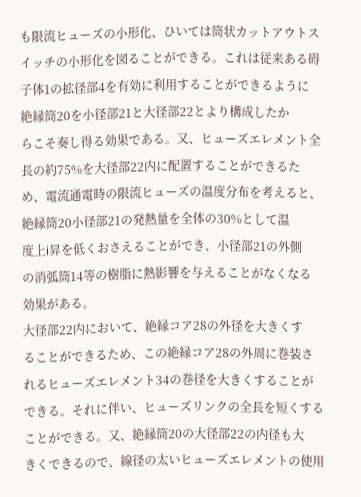も限流ヒューズの小形化、ひいては筒状カットアウトス
イッチの小形化を図ることができる。これは従来ある碍
子体1の拡径部4を有効に利用することができるように
絶縁筒20を小径部21と大径部22とより構成したか
らこそ奏し得る効果である。又、ヒューズエレメント全
長の約75%を大径部22内に配置することができるた
め、電流通電時の限流ヒューズの温度分布を考えると、
絶縁筒20小径部21の発熱量を全体の30%として温
度上i昇を低くおさえることができ、小径部21の外側
の消弧筒14等の樹脂に熱影響を与えることがなくなる
効果がある。
大径部22内において、絶縁コア28の外径を大きくす
ることができるため、この絶縁コア28の外周に巻装さ
れるヒューズエレメント34の巻径を大きくすることが
できる。それに伴い、ヒューズリンクの全長を短くする
ことができる。又、絶縁筒20の大径部22の内径も大
きくできるので、線径の太いヒューズエレメントの使用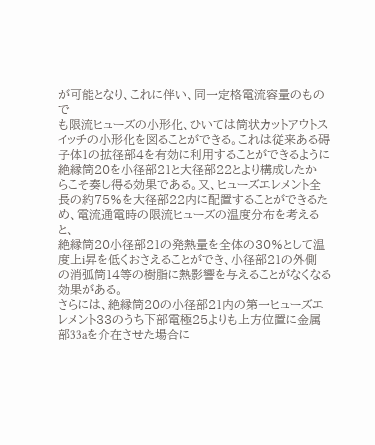が可能となり、これに伴い、同一定格電流容量のもので
も限流ヒューズの小形化、ひいては筒状カットアウトス
イッチの小形化を図ることができる。これは従来ある碍
子体1の拡径部4を有効に利用することができるように
絶縁筒20を小径部21と大径部22とより構成したか
らこそ奏し得る効果である。又、ヒューズエレメント全
長の約75%を大径部22内に配置することができるた
め、電流通電時の限流ヒューズの温度分布を考えると、
絶縁筒20小径部21の発熱量を全体の30%として温
度上i昇を低くおさえることができ、小径部21の外側
の消弧筒14等の樹脂に熱影響を与えることがなくなる
効果がある。
さらには、絶縁筒20の小径部21内の第一ヒューズエ
レメント33のうち下部電極25よりも上方位置に金属
部33aを介在させた場合に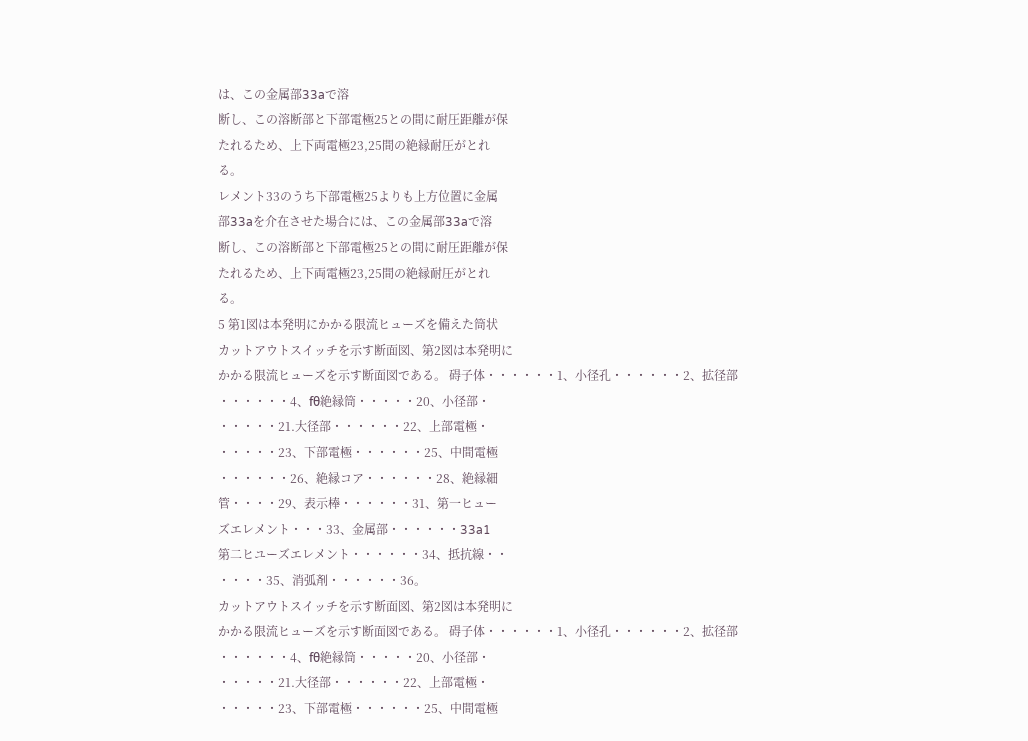は、この金属部33aで溶
断し、この溶断部と下部電極25との間に耐圧距離が保
たれるため、上下両電極23,25間の絶縁耐圧がとれ
る。
レメント33のうち下部電極25よりも上方位置に金属
部33aを介在させた場合には、この金属部33aで溶
断し、この溶断部と下部電極25との間に耐圧距離が保
たれるため、上下両電極23,25間の絶縁耐圧がとれ
る。
5 第1図は本発明にかかる限流ヒューズを備えた筒状
カットアウトスイッチを示す断面図、第2図は本発明に
かかる限流ヒューズを示す断面図である。 碍子体・・・・・・1、小径孔・・・・・・2、拡径部
・・・・・・4、fθ絶縁筒・・・・・20、小径部・
・・・・・21.大径部・・・・・・22、上部電極・
・・・・・23、下部電極・・・・・・25、中間電極
・・・・・・26、絶縁コア・・・・・・28、絶縁細
管・・・・29、表示棒・・・・・・31、第一ヒュー
ズエレメント・・・33、金属部・・・・・・33a1
第二ヒユーズエレメント・・・・・・34、抵抗線・・
・・・・35、消弧剤・・・・・・36。
カットアウトスイッチを示す断面図、第2図は本発明に
かかる限流ヒューズを示す断面図である。 碍子体・・・・・・1、小径孔・・・・・・2、拡径部
・・・・・・4、fθ絶縁筒・・・・・20、小径部・
・・・・・21.大径部・・・・・・22、上部電極・
・・・・・23、下部電極・・・・・・25、中間電極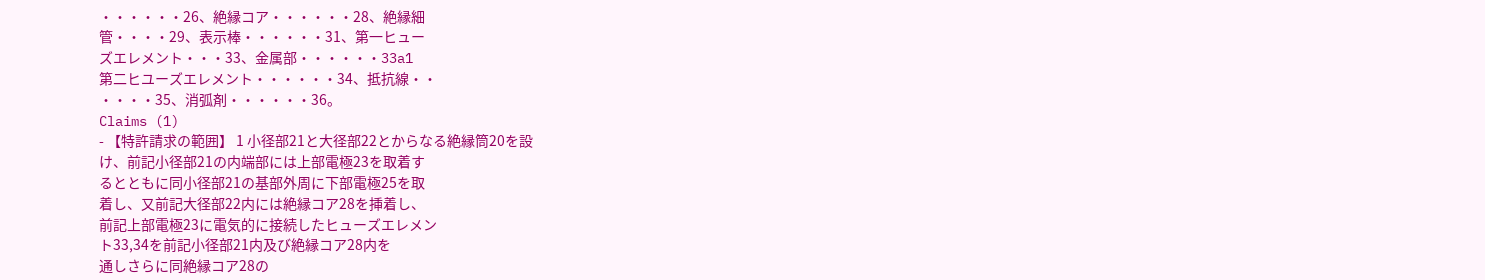・・・・・・26、絶縁コア・・・・・・28、絶縁細
管・・・・29、表示棒・・・・・・31、第一ヒュー
ズエレメント・・・33、金属部・・・・・・33a1
第二ヒユーズエレメント・・・・・・34、抵抗線・・
・・・・35、消弧剤・・・・・・36。
Claims (1)
- 【特許請求の範囲】 1 小径部21と大径部22とからなる絶縁筒20を設
け、前記小径部21の内端部には上部電極23を取着す
るとともに同小径部21の基部外周に下部電極25を取
着し、又前記大径部22内には絶縁コア28を挿着し、
前記上部電極23に電気的に接続したヒューズエレメン
ト33,34を前記小径部21内及び絶縁コア28内を
通しさらに同絶縁コア28の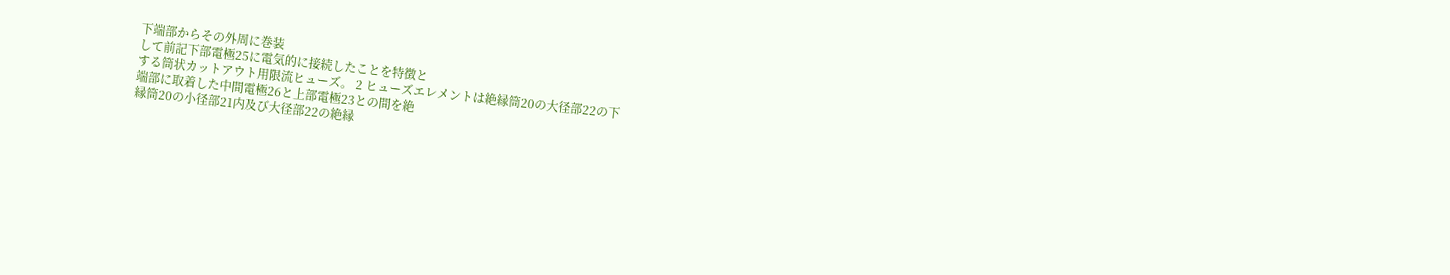下端部からその外周に巻装
して前記下部電極25に電気的に接続したことを特徴と
する筒状カットアウト用限流ヒューズ。 2 ヒューズエレメントは絶縁筒20の大径部22の下
端部に取着した中間電極26と上部電極23との間を絶
縁筒20の小径部21内及び大径部22の絶縁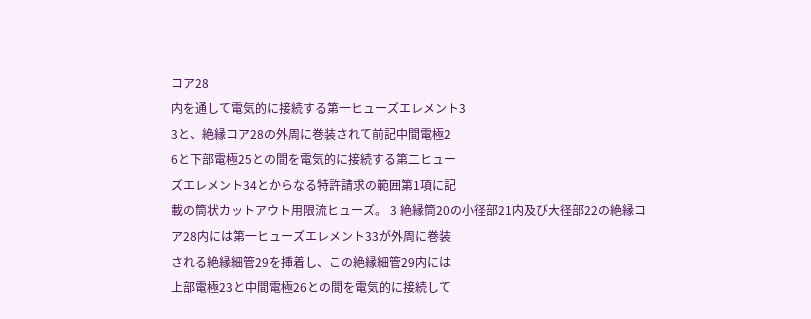コア28
内を通して電気的に接続する第一ヒューズエレメント3
3と、絶縁コア28の外周に巻装されて前記中間電極2
6と下部電極25との間を電気的に接続する第二ヒュー
ズエレメント34とからなる特許請求の範囲第1項に記
載の筒状カットアウト用限流ヒューズ。 3 絶縁筒20の小径部21内及び大径部22の絶縁コ
ア28内には第一ヒューズエレメント33が外周に巻装
される絶縁細管29を挿着し、この絶縁細管29内には
上部電極23と中間電極26との間を電気的に接続して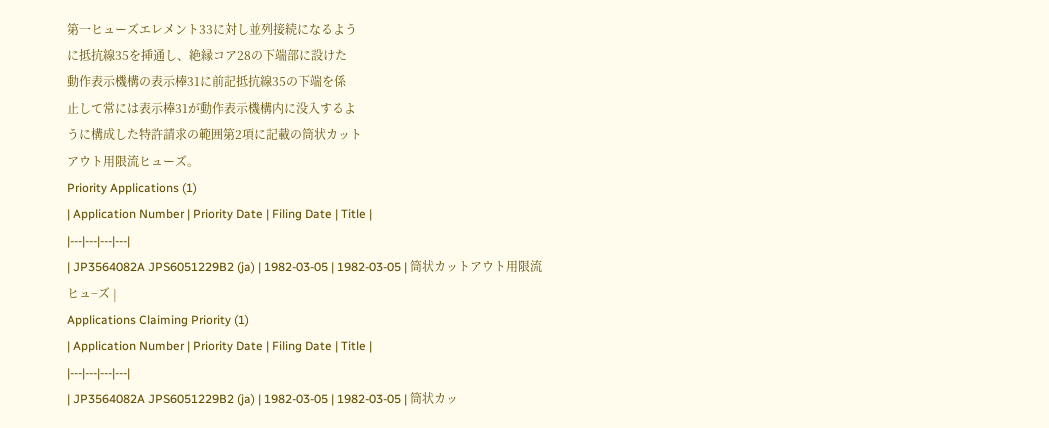第一ヒューズエレメント33に対し並列接続になるよう
に抵抗線35を挿通し、絶縁コア28の下端部に設けた
動作表示機構の表示棒31に前記抵抗線35の下端を係
止して常には表示棒31が動作表示機構内に没入するよ
うに構成した特許請求の範囲第2項に記載の筒状カット
アウト用限流ヒューズ。
Priority Applications (1)
| Application Number | Priority Date | Filing Date | Title |
|---|---|---|---|
| JP3564082A JPS6051229B2 (ja) | 1982-03-05 | 1982-03-05 | 筒状カットアウト用限流ヒュ−ズ |
Applications Claiming Priority (1)
| Application Number | Priority Date | Filing Date | Title |
|---|---|---|---|
| JP3564082A JPS6051229B2 (ja) | 1982-03-05 | 1982-03-05 | 筒状カッ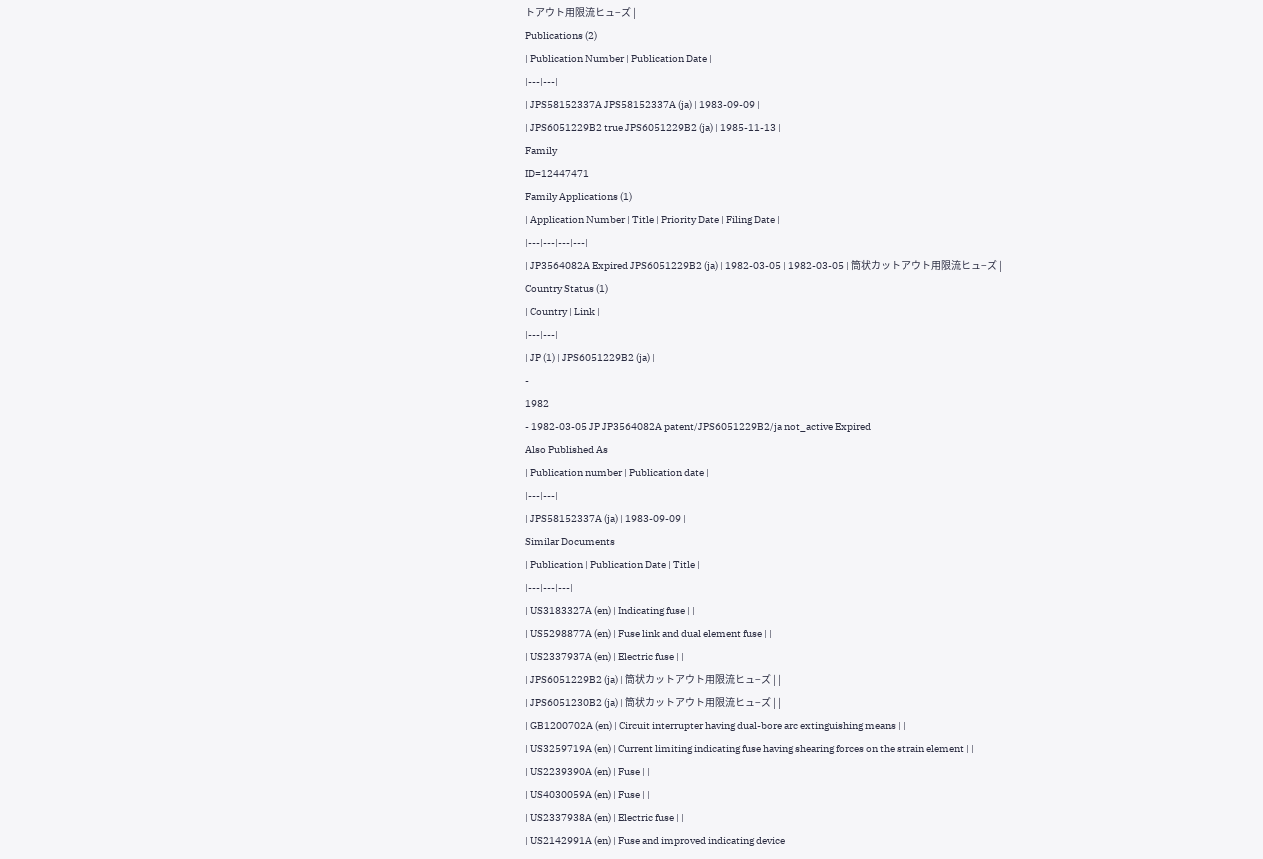トアウト用限流ヒュ−ズ |
Publications (2)
| Publication Number | Publication Date |
|---|---|
| JPS58152337A JPS58152337A (ja) | 1983-09-09 |
| JPS6051229B2 true JPS6051229B2 (ja) | 1985-11-13 |
Family
ID=12447471
Family Applications (1)
| Application Number | Title | Priority Date | Filing Date |
|---|---|---|---|
| JP3564082A Expired JPS6051229B2 (ja) | 1982-03-05 | 1982-03-05 | 筒状カットアウト用限流ヒュ−ズ |
Country Status (1)
| Country | Link |
|---|---|
| JP (1) | JPS6051229B2 (ja) |
-
1982
- 1982-03-05 JP JP3564082A patent/JPS6051229B2/ja not_active Expired
Also Published As
| Publication number | Publication date |
|---|---|
| JPS58152337A (ja) | 1983-09-09 |
Similar Documents
| Publication | Publication Date | Title |
|---|---|---|
| US3183327A (en) | Indicating fuse | |
| US5298877A (en) | Fuse link and dual element fuse | |
| US2337937A (en) | Electric fuse | |
| JPS6051229B2 (ja) | 筒状カットアウト用限流ヒュ−ズ | |
| JPS6051230B2 (ja) | 筒状カットアウト用限流ヒュ−ズ | |
| GB1200702A (en) | Circuit interrupter having dual-bore arc extinguishing means | |
| US3259719A (en) | Current limiting indicating fuse having shearing forces on the strain element | |
| US2239390A (en) | Fuse | |
| US4030059A (en) | Fuse | |
| US2337938A (en) | Electric fuse | |
| US2142991A (en) | Fuse and improved indicating device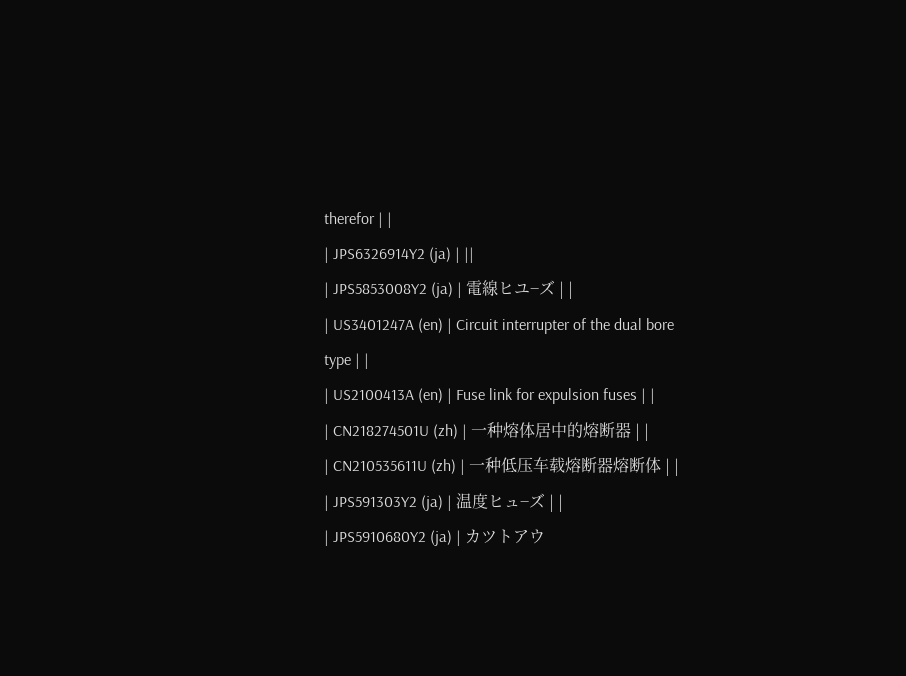therefor | |
| JPS6326914Y2 (ja) | ||
| JPS5853008Y2 (ja) | 電線ヒユ−ズ | |
| US3401247A (en) | Circuit interrupter of the dual bore type | |
| US2100413A (en) | Fuse link for expulsion fuses | |
| CN218274501U (zh) | 一种熔体居中的熔断器 | |
| CN210535611U (zh) | 一种低压车载熔断器熔断体 | |
| JPS591303Y2 (ja) | 温度ヒュ−ズ | |
| JPS5910680Y2 (ja) | カツトアウ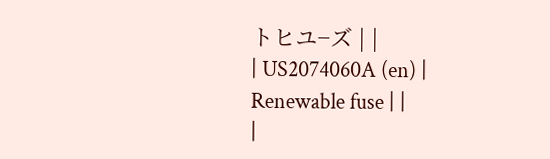トヒユ−ズ | |
| US2074060A (en) | Renewable fuse | |
|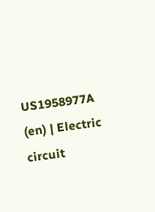US1958977A (en) | Electric circuit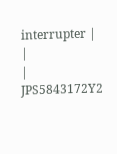interrupter | |
| JPS5843172Y2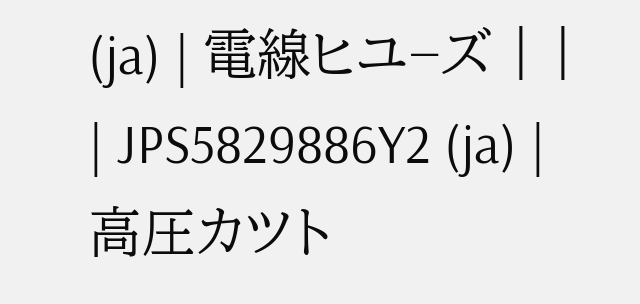(ja) | 電線ヒユ−ズ | |
| JPS5829886Y2 (ja) | 高圧カツト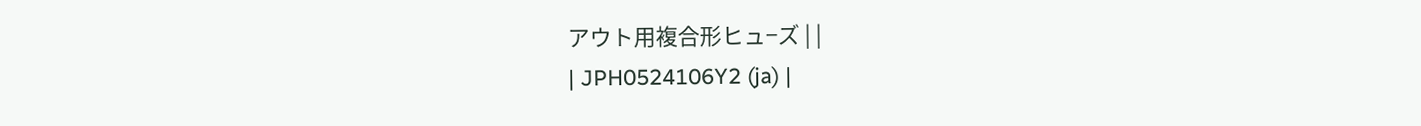アウト用複合形ヒュ−ズ | |
| JPH0524106Y2 (ja) |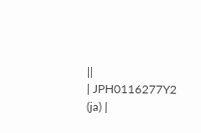||
| JPH0116277Y2 (ja) |